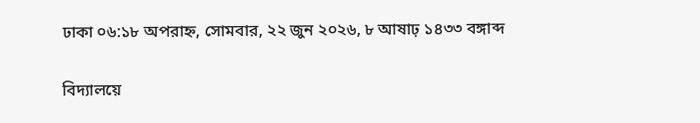ঢাকা ০৬:১৮ অপরাহ্ন, সোমবার, ২২ জুন ২০২৬, ৮ আষাঢ় ১৪৩৩ বঙ্গাব্দ

বিদ্যালয়ে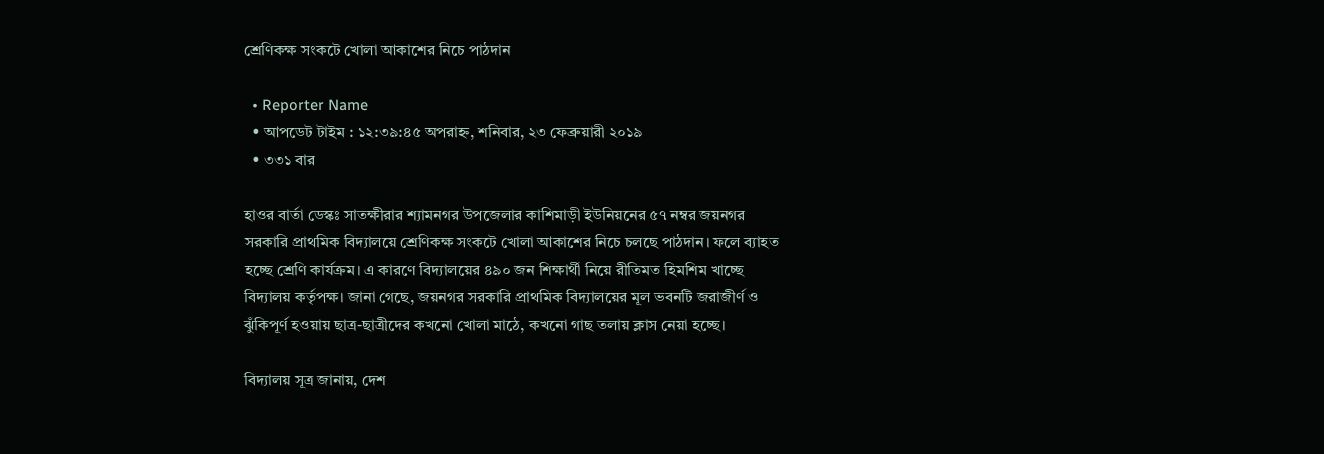শ্রেণিকক্ষ সংকটে খোলা আকাশের নিচে পাঠদান

  • Reporter Name
  • আপডেট টাইম : ১২:৩৯:৪৫ অপরাহ্ন, শনিবার, ২৩ ফেব্রুয়ারী ২০১৯
  • ৩৩১ বার

হাওর বার্তা ডেস্কঃ সাতক্ষীরার শ্যামনগর উপজেলার কাশিমাড়ী ইউনিয়নের ৫৭ নম্বর জয়নগর সরকারি প্রাথমিক বিদ্যালয়ে শ্রেণিকক্ষ সংকটে খোলা আকাশের নিচে চলছে পাঠদান। ফলে ব্যাহত হচ্ছে শ্রেণি কার্যক্রম। এ কারণে বিদ্যালয়ের ৪৯০ জন শিক্ষার্থী নিয়ে রীতিমত হিমশিম খাচ্ছে বিদ্যালয় কর্তৃপক্ষ। জানা গেছে, জয়নগর সরকারি প্রাথমিক বিদ্যালয়ের মূল ভবনটি জরাজীর্ণ ও ঝুঁকিপূর্ণ হওয়ায় ছাত্র-ছাত্রীদের কখনো খোলা মাঠে, কখনো গাছ তলায় ক্লাস নেয়া হচ্ছে।

বিদ্যালয় সূত্র জানায়, দেশ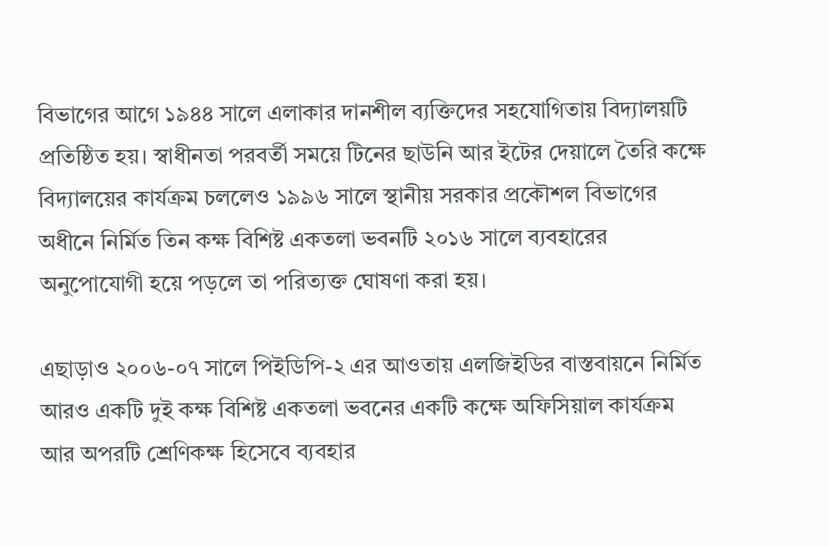বিভাগের আগে ১৯৪৪ সালে এলাকার দানশীল ব্যক্তিদের সহযোগিতায় বিদ্যালয়টি প্রতিষ্ঠিত হয়। স্বাধীনতা পরবর্তী সময়ে টিনের ছাউনি আর ইটের দেয়ালে তৈরি কক্ষে বিদ্যালয়ের কার্যক্রম চললেও ১৯৯৬ সালে স্থানীয় সরকার প্রকৌশল বিভাগের অধীনে নির্মিত তিন কক্ষ বিশিষ্ট একতলা ভবনটি ২০১৬ সালে ব্যবহারের অনুপোযোগী হয়ে পড়লে তা পরিত্যক্ত ঘোষণা করা হয়।

এছাড়াও ২০০৬-০৭ সালে পিইডিপি-২ এর আওতায় এলজিইডির বাস্তবায়নে নির্মিত আরও একটি দুই কক্ষ বিশিষ্ট একতলা ভবনের একটি কক্ষে অফিসিয়াল কার্যক্রম আর অপরটি শ্রেণিকক্ষ হিসেবে ব্যবহার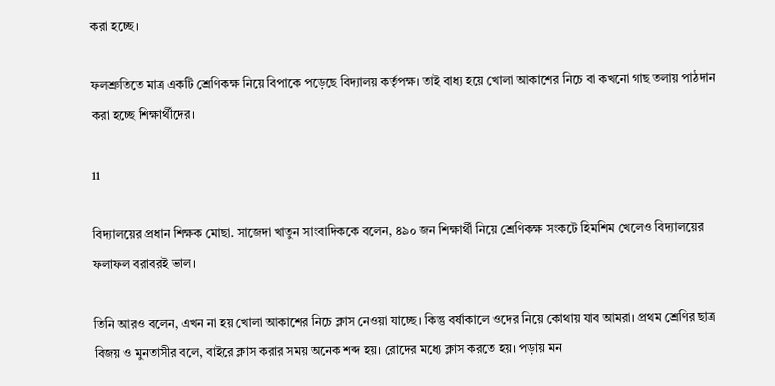করা হচ্ছে।

ফলশ্রুতিতে মাত্র একটি শ্রেণিকক্ষ নিয়ে বিপাকে পড়েছে বিদ্যালয় কর্তৃপক্ষ। তাই বাধ্য হয়ে খোলা আকাশের নিচে বা কখনো গাছ তলায় পাঠদান করা হচ্ছে শিক্ষার্থীদের।

11

বিদ্যালয়ের প্রধান শিক্ষক মোছা. সাজেদা খাতুন সাংবাদিককে বলেন, ৪৯০ জন শিক্ষার্থী নিয়ে শ্রেণিকক্ষ সংকটে হিমশিম খেলেও বিদ্যালয়ের ফলাফল বরাবরই ভাল।

তিনি আরও বলেন, এখন না হয় খোলা আকাশের নিচে ক্লাস নেওয়া যাচ্ছে। কিন্তু বর্ষাকালে ওদের নিয়ে কোথায় যাব আমরা। প্রথম শ্রেণির ছাত্র বিজয় ও মুনতাসীর বলে, বাইরে ক্লাস করার সময় অনেক শব্দ হয়। রোদের মধ্যে ক্লাস করতে হয়। পড়ায় মন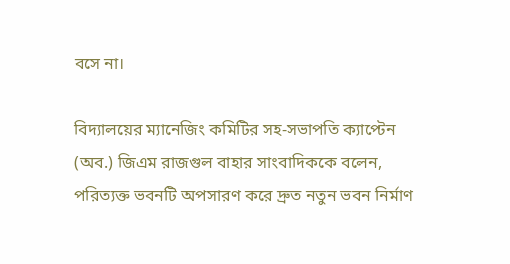বসে না।

বিদ্যালয়ের ম্যানেজিং কমিটির সহ-সভাপতি ক্যাপ্টেন (অব.) জিএম রাজগুল বাহার সাংবাদিককে বলেন, পরিত্যক্ত ভবনটি অপসারণ করে দ্রুত নতুন ভবন নির্মাণ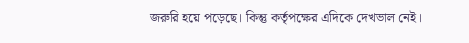জরুরি হয়ে পড়েছে। কিন্তু কর্তৃপক্ষের এদিকে দেখভাল নেই।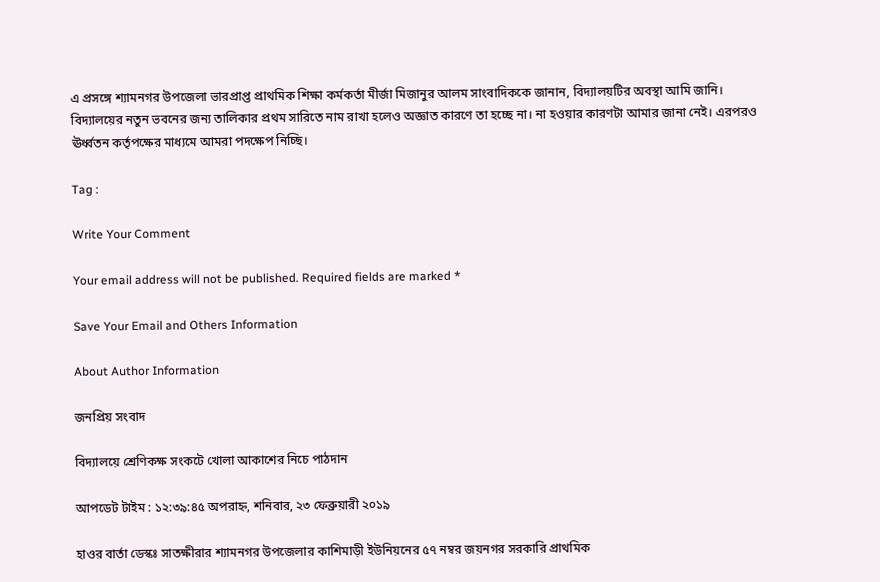এ প্রসঙ্গে শ্যামনগর উপজেলা ভারপ্রাপ্ত প্রাথমিক শিক্ষা কর্মকর্তা মীর্জা মিজানুর আলম সাংবাদিককে জানান, বিদ্যালয়টির অবস্থা আমি জানি। বিদ্যালয়ের নতুন ভবনের জন্য তালিকার প্রথম সারিতে নাম রাখা হলেও অজ্ঞাত কারণে তা হচ্ছে না। না হওয়ার কারণটা আমার জানা নেই। এরপরও ঊর্ধ্বতন কর্তৃপক্ষের মাধ্যমে আমরা পদক্ষেপ নিচ্ছি।

Tag :

Write Your Comment

Your email address will not be published. Required fields are marked *

Save Your Email and Others Information

About Author Information

জনপ্রিয় সংবাদ

বিদ্যালয়ে শ্রেণিকক্ষ সংকটে খোলা আকাশের নিচে পাঠদান

আপডেট টাইম : ১২:৩৯:৪৫ অপরাহ্ন, শনিবার, ২৩ ফেব্রুয়ারী ২০১৯

হাওর বার্তা ডেস্কঃ সাতক্ষীরার শ্যামনগর উপজেলার কাশিমাড়ী ইউনিয়নের ৫৭ নম্বর জয়নগর সরকারি প্রাথমিক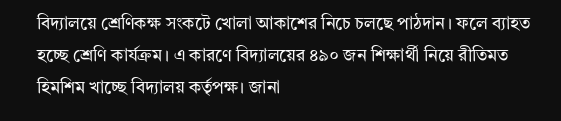বিদ্যালয়ে শ্রেণিকক্ষ সংকটে খোলা আকাশের নিচে চলছে পাঠদান। ফলে ব্যাহত হচ্ছে শ্রেণি কার্যক্রম। এ কারণে বিদ্যালয়ের ৪৯০ জন শিক্ষার্থী নিয়ে রীতিমত হিমশিম খাচ্ছে বিদ্যালয় কর্তৃপক্ষ। জানা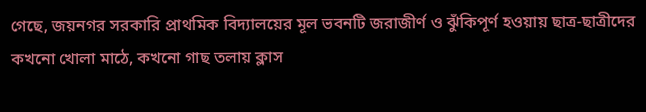গেছে, জয়নগর সরকারি প্রাথমিক বিদ্যালয়ের মূল ভবনটি জরাজীর্ণ ও ঝুঁকিপূর্ণ হওয়ায় ছাত্র-ছাত্রীদের কখনো খোলা মাঠে, কখনো গাছ তলায় ক্লাস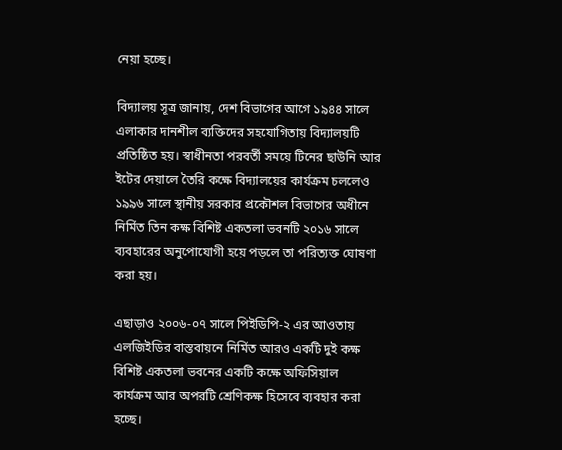নেয়া হচ্ছে।

বিদ্যালয় সূত্র জানায়, দেশ বিভাগের আগে ১৯৪৪ সালে এলাকার দানশীল ব্যক্তিদের সহযোগিতায় বিদ্যালয়টি প্রতিষ্ঠিত হয়। স্বাধীনতা পরবর্তী সময়ে টিনের ছাউনি আর ইটের দেয়ালে তৈরি কক্ষে বিদ্যালয়ের কার্যক্রম চললেও ১৯৯৬ সালে স্থানীয় সরকার প্রকৌশল বিভাগের অধীনে নির্মিত তিন কক্ষ বিশিষ্ট একতলা ভবনটি ২০১৬ সালে ব্যবহারের অনুপোযোগী হয়ে পড়লে তা পরিত্যক্ত ঘোষণা করা হয়।

এছাড়াও ২০০৬-০৭ সালে পিইডিপি-২ এর আওতায় এলজিইডির বাস্তবায়নে নির্মিত আরও একটি দুই কক্ষ বিশিষ্ট একতলা ভবনের একটি কক্ষে অফিসিয়াল কার্যক্রম আর অপরটি শ্রেণিকক্ষ হিসেবে ব্যবহার করা হচ্ছে।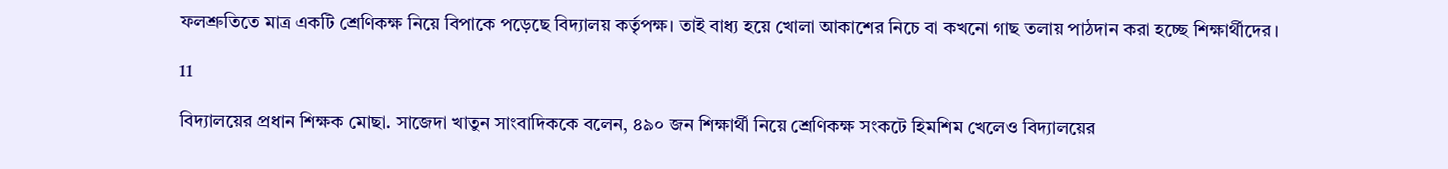ফলশ্রুতিতে মাত্র একটি শ্রেণিকক্ষ নিয়ে বিপাকে পড়েছে বিদ্যালয় কর্তৃপক্ষ। তাই বাধ্য হয়ে খোলা আকাশের নিচে বা কখনো গাছ তলায় পাঠদান করা হচ্ছে শিক্ষার্থীদের।

11

বিদ্যালয়ের প্রধান শিক্ষক মোছা. সাজেদা খাতুন সাংবাদিককে বলেন, ৪৯০ জন শিক্ষার্থী নিয়ে শ্রেণিকক্ষ সংকটে হিমশিম খেলেও বিদ্যালয়ের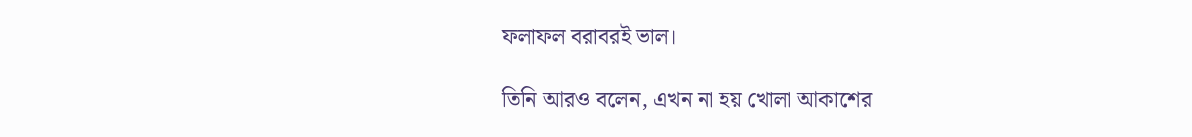ফলাফল বরাবরই ভাল।

তিনি আরও বলেন, এখন না হয় খোলা আকাশের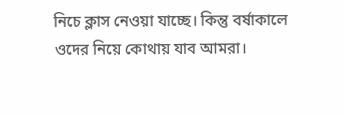নিচে ক্লাস নেওয়া যাচ্ছে। কিন্তু বর্ষাকালে ওদের নিয়ে কোথায় যাব আমরা।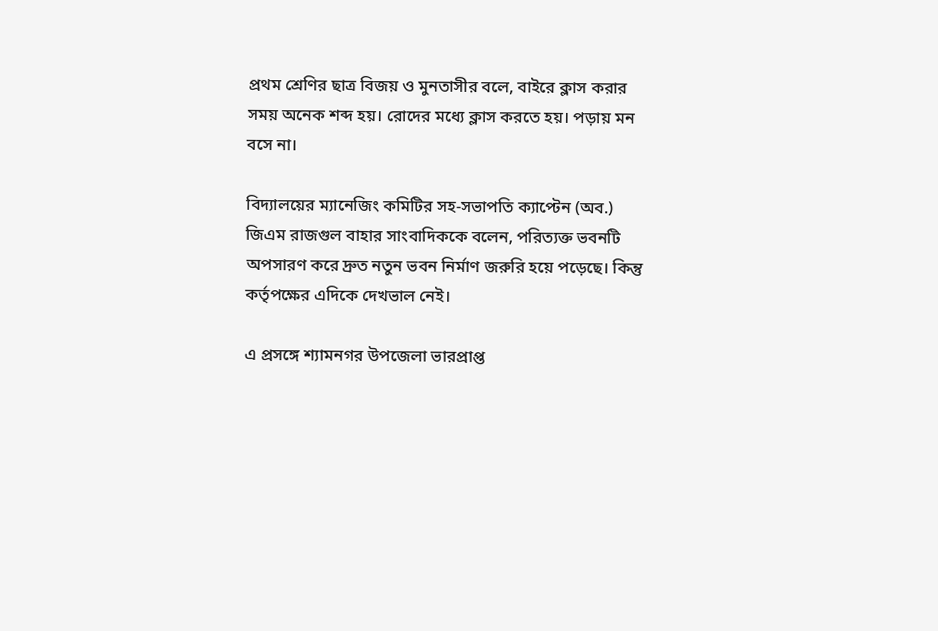প্রথম শ্রেণির ছাত্র বিজয় ও মুনতাসীর বলে, বাইরে ক্লাস করার সময় অনেক শব্দ হয়। রোদের মধ্যে ক্লাস করতে হয়। পড়ায় মন বসে না।

বিদ্যালয়ের ম্যানেজিং কমিটির সহ-সভাপতি ক্যাপ্টেন (অব.) জিএম রাজগুল বাহার সাংবাদিককে বলেন, পরিত্যক্ত ভবনটি অপসারণ করে দ্রুত নতুন ভবন নির্মাণ জরুরি হয়ে পড়েছে। কিন্তু কর্তৃপক্ষের এদিকে দেখভাল নেই।

এ প্রসঙ্গে শ্যামনগর উপজেলা ভারপ্রাপ্ত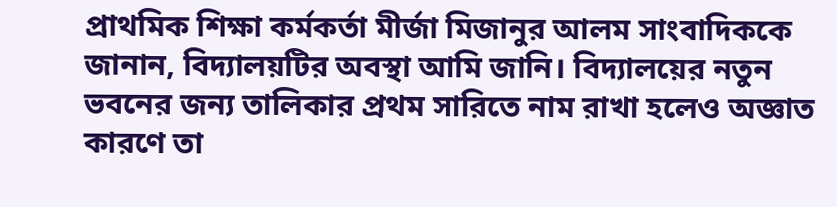প্রাথমিক শিক্ষা কর্মকর্তা মীর্জা মিজানুর আলম সাংবাদিককে জানান, বিদ্যালয়টির অবস্থা আমি জানি। বিদ্যালয়ের নতুন ভবনের জন্য তালিকার প্রথম সারিতে নাম রাখা হলেও অজ্ঞাত কারণে তা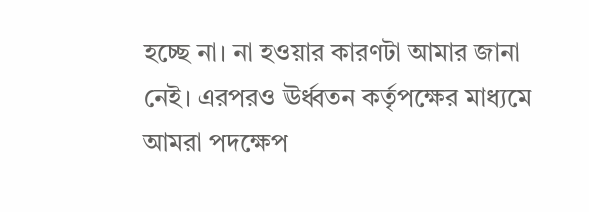হচ্ছে না। না হওয়ার কারণটা আমার জানা নেই। এরপরও ঊর্ধ্বতন কর্তৃপক্ষের মাধ্যমে আমরা পদক্ষেপ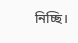নিচ্ছি।